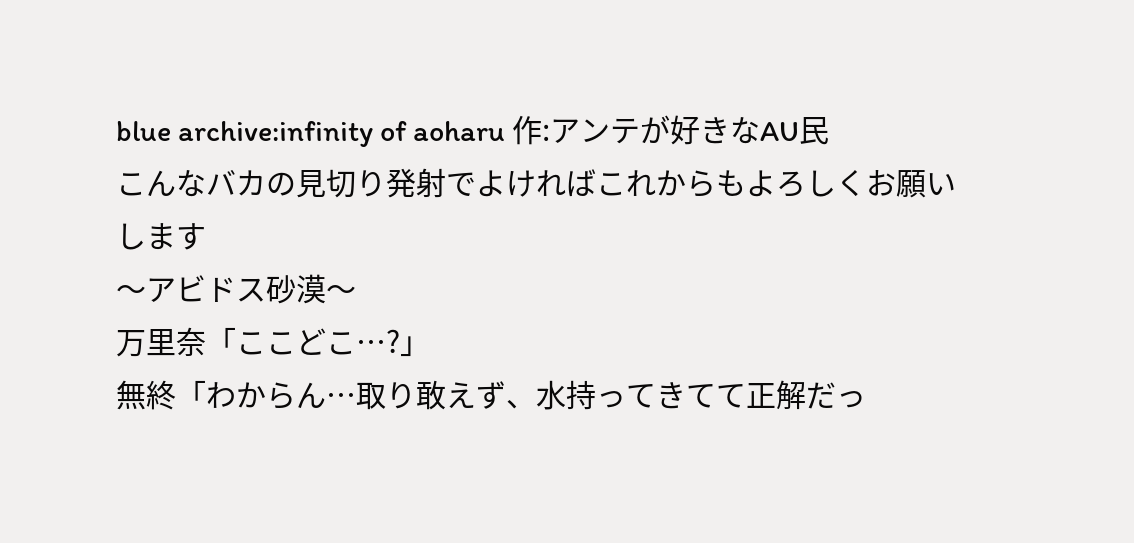blue archive:infinity of aoharu 作:アンテが好きなAU民
こんなバカの見切り発射でよければこれからもよろしくお願いします
〜アビドス砂漠〜
万里奈「ここどこ…?」
無終「わからん…取り敢えず、水持ってきてて正解だっ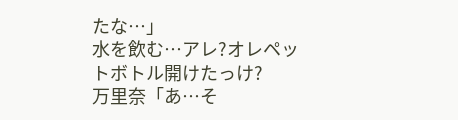たな…」
水を飲む…アレ?オレペットボトル開けたっけ?
万里奈「あ…そ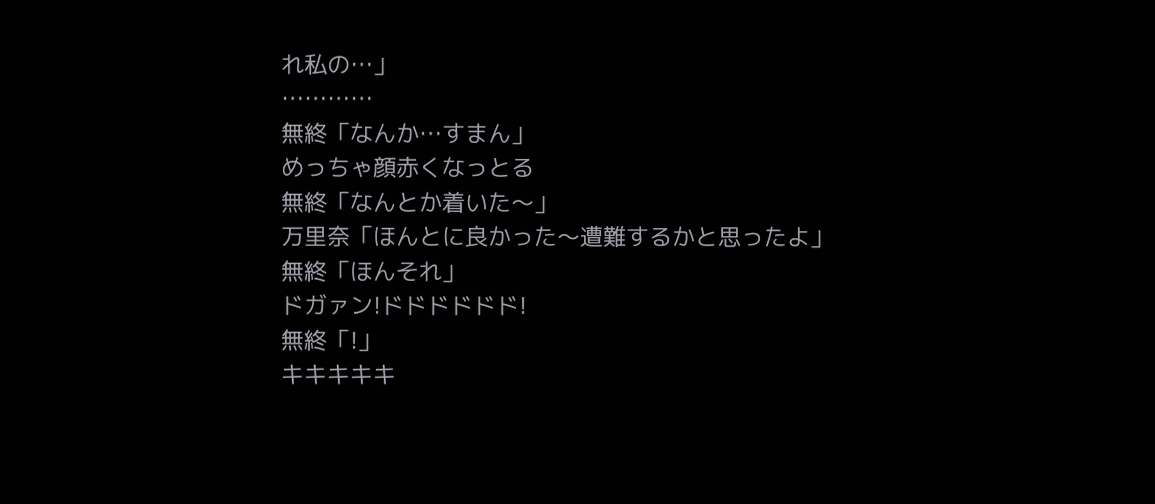れ私の…」
…………
無終「なんか…すまん」
めっちゃ顔赤くなっとる
無終「なんとか着いた〜」
万里奈「ほんとに良かった〜遭難するかと思ったよ」
無終「ほんそれ」
ドガァン!ドドドドドド!
無終「!」
キキキキキ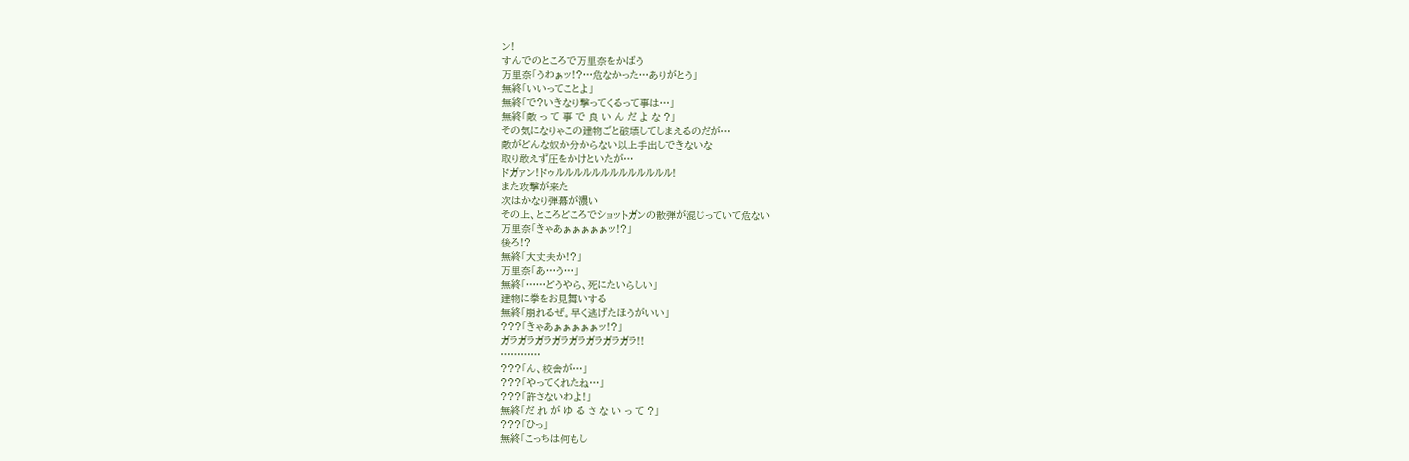ン!
すんでのところで万里奈をかばう
万里奈「うわぁッ!?…危なかった…ありがとう」
無終「いいってことよ」
無終「で?いきなり撃ってくるって事は…」
無終「敵 っ て 事 で 良 い ん だ よ な ?」
その気になりゃこの建物ごと破壊してしまえるのだが…
敵がどんな奴か分からない以上手出しできないな
取り敢えず圧をかけといたが…
ドガァン!ドゥルルルルルルルルルルルルル!
また攻撃が来た
次はかなり弾幕が濃い
その上、ところどころでショットガンの散弾が混じっていて危ない
万里奈「きゃあぁぁぁぁぁッ!?」
後ろ!?
無終「大丈夫か!?」
万里奈「あ…う…」
無終「……どうやら、死にたいらしい」
建物に拳をお見舞いする
無終「崩れるぜ。早く逃げたほうがいい」
???「きゃあぁぁぁぁぁッ!?」
ガラガラガラガラガラガラガラガラ!!
…………
???「ん、校舎が…」
???「やってくれたね…」
???「許さないわよ!」
無終「だ れ が ゆ る さ な い っ て ?」
???「ひっ」
無終「こっちは何もし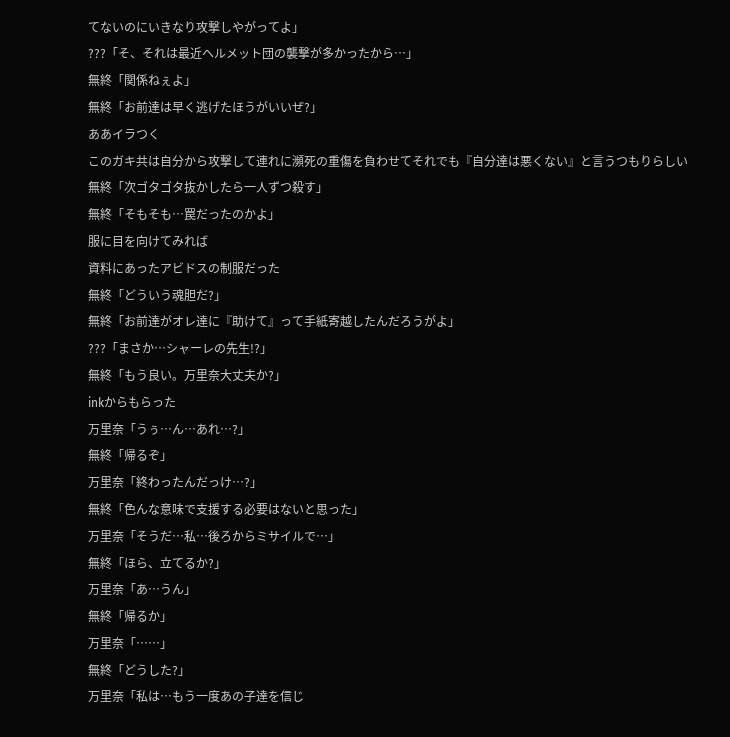てないのにいきなり攻撃しやがってよ」
???「そ、それは最近ヘルメット団の襲撃が多かったから…」
無終「関係ねぇよ」
無終「お前達は早く逃げたほうがいいぜ?」
ああイラつく
このガキ共は自分から攻撃して連れに瀕死の重傷を負わせてそれでも『自分達は悪くない』と言うつもりらしい
無終「次ゴタゴタ抜かしたら一人ずつ殺す」
無終「そもそも…罠だったのかよ」
服に目を向けてみれば
資料にあったアビドスの制服だった
無終「どういう魂胆だ?」
無終「お前達がオレ達に『助けて』って手紙寄越したんだろうがよ」
???「まさか…シャーレの先生!?」
無終「もう良い。万里奈大丈夫か?」
inkからもらった
万里奈「うぅ…ん…あれ…?」
無終「帰るぞ」
万里奈「終わったんだっけ…?」
無終「色んな意味で支援する必要はないと思った」
万里奈「そうだ…私…後ろからミサイルで…」
無終「ほら、立てるか?」
万里奈「あ…うん」
無終「帰るか」
万里奈「……」
無終「どうした?」
万里奈「私は…もう一度あの子達を信じ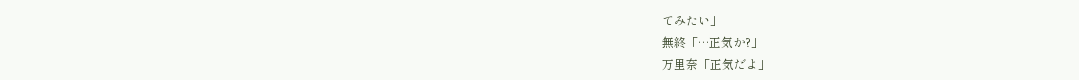てみたい」
無終「…正気か?」
万里奈「正気だよ」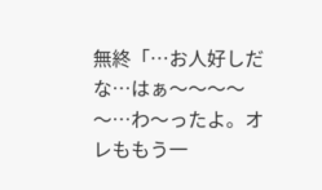無終「…お人好しだな…はぁ〜〜〜〜〜…わ〜ったよ。オレももう一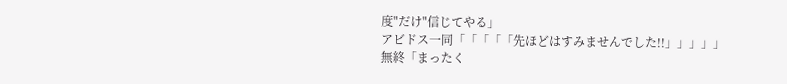度"だけ"信じてやる」
アビドス一同「「「「「先ほどはすみませんでした!!」」」」」
無終「まったく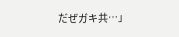だぜガキ共…」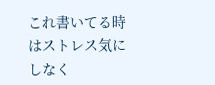これ書いてる時はストレス気にしなく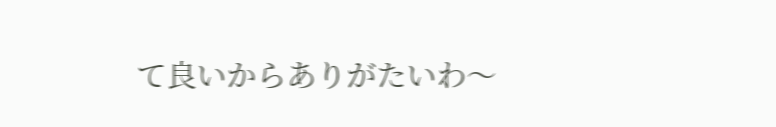て良いからありがたいわ〜